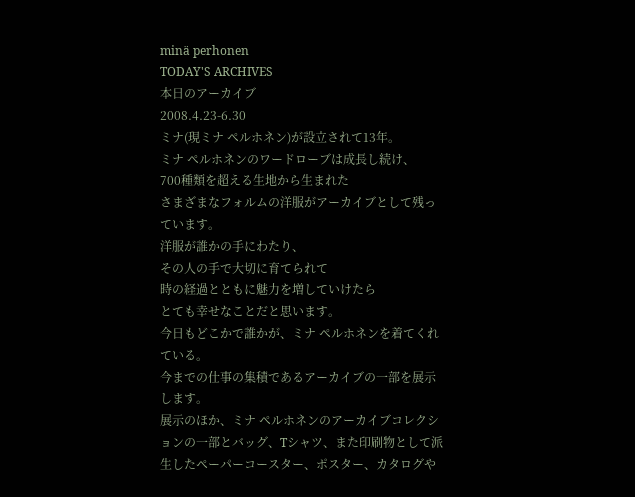minä perhonen
TODAY'S ARCHIVES
本日のアーカイブ
2008.4.23-6.30
ミナ(現ミナ ペルホネン)が設立されて13年。
ミナ ペルホネンのワードローブは成長し続け、
700種類を超える生地から生まれた
さまざまなフォルムの洋服がアーカイブとして残っています。
洋服が誰かの手にわたり、
その人の手で大切に育てられて
時の経過とともに魅力を増していけたら
とても幸せなことだと思います。
今日もどこかで誰かが、ミナ ペルホネンを着てくれている。
今までの仕事の集積であるアーカイブの一部を展示します。
展示のほか、ミナ ペルホネンのアーカイブコレクションの一部とバッグ、Tシャツ、また印刷物として派生したペーパーコースター、ポスター、カタログや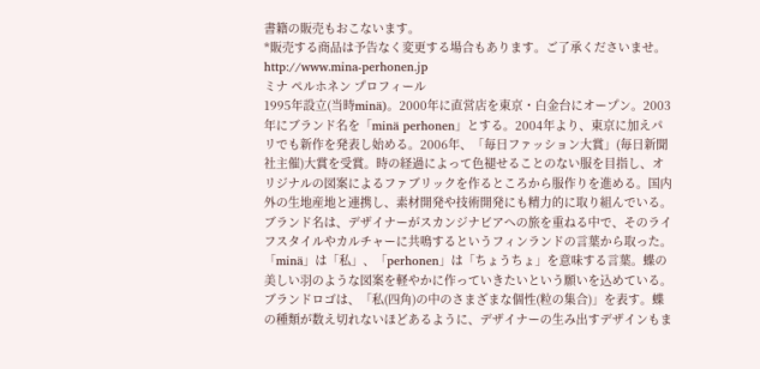書籍の販売もおこないます。
*販売する商品は予告なく変更する場合もあります。ご了承くださいませ。
http://www.mina-perhonen.jp
ミナ ペルホネン プロフィール
1995年設立(当時minä)。2000年に直営店を東京・白金台にオープン。2003年にブランド名を「minä perhonen」とする。2004年より、東京に加えパリでも新作を発表し始める。2006年、「毎日ファッション大賞」(毎日新聞社主催)大賞を受賞。時の経過によって色褪せることのない服を目指し、オリジナルの図案によるファブリックを作るところから服作りを進める。国内外の生地産地と連携し、素材開発や技術開発にも精力的に取り組んでいる。ブランド名は、デザイナーがスカンジナビアへの旅を重ねる中で、そのライフスタイルやカルチャーに共鳴するというフィンランドの言葉から取った。「minä」は「私」、「perhonen」は「ちょうちょ」を意味する言葉。蝶の美しい羽のような図案を軽やかに作っていきたいという願いを込めている。ブランドロゴは、「私(四角)の中のさまざまな個性(粒の集合)」を表す。蝶の種類が数え切れないほどあるように、デザイナーの生み出すデザインもま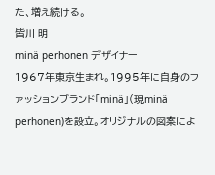た、増え続ける。
皆川 明
minä perhonen デザイナー
1967年東京生まれ。1995年に自身のファッションブランド「minä」(現minä perhonen)を設立。オリジナルの図案によ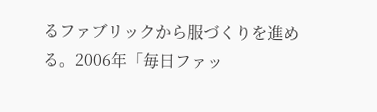るファブリックから服づくりを進める。2006年「毎日ファッ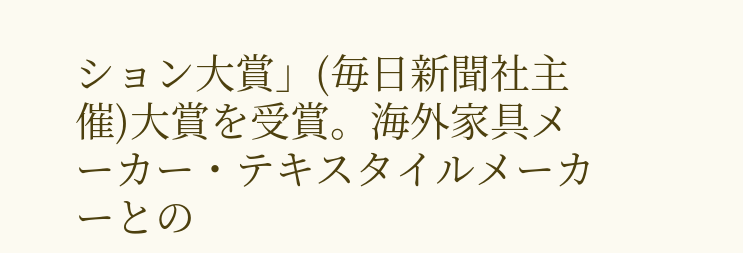ション大賞」(毎日新聞社主催)大賞を受賞。海外家具メーカー・テキスタイルメーカーとの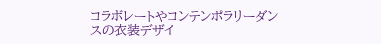コラボレートやコンテンポラリーダンスの衣装デザイ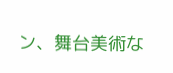ン、舞台美術な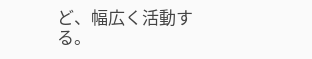ど、幅広く活動する。